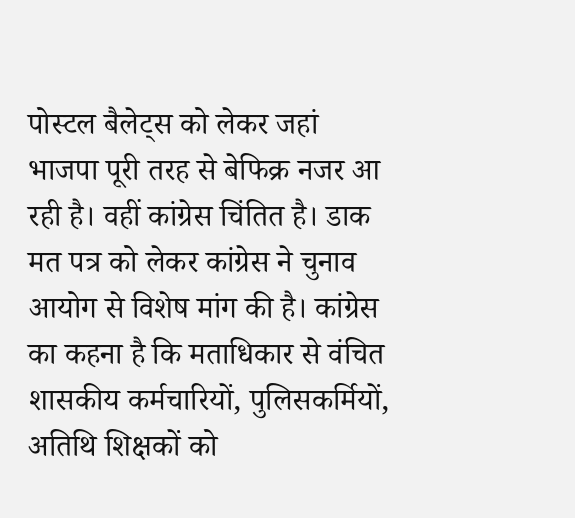पोस्टल बैलेट्स को लेकर जहां भाजपा पूरी तरह से बेफिक्र नजर आ रही है। वहीं कांग्रेस चिंतित है। डाक मत पत्र को लेकर कांग्रेस ने चुनाव आयोग से विशेष मांग की है। कांग्रेस का कहना है कि मताधिकार से वंचित शासकीय कर्मचारियों, पुलिसकर्मियों, अतिथि शिक्षकों को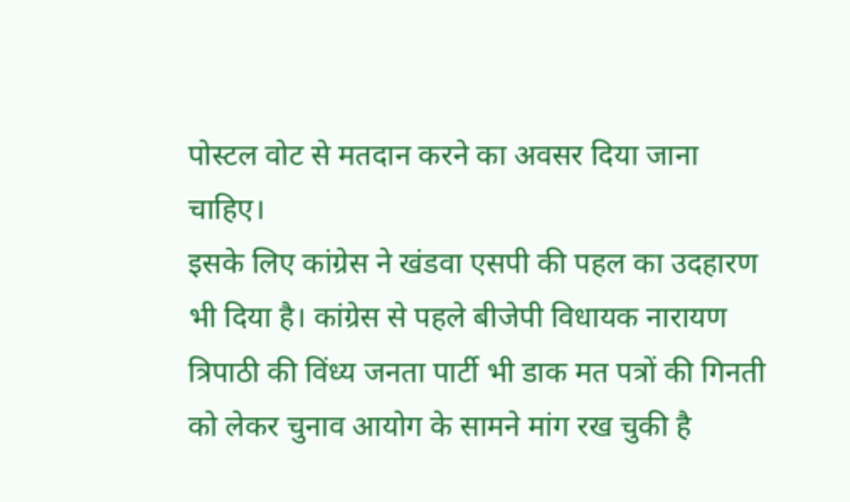पोस्टल वोट से मतदान करने का अवसर दिया जाना चाहिए।
इसके लिए कांग्रेस ने खंडवा एसपी की पहल का उदहारण भी दिया है। कांग्रेस से पहले बीजेपी विधायक नारायण त्रिपाठी की विंध्य जनता पार्टी भी डाक मत पत्रों की गिनती को लेकर चुनाव आयोग के सामने मांग रख चुकी है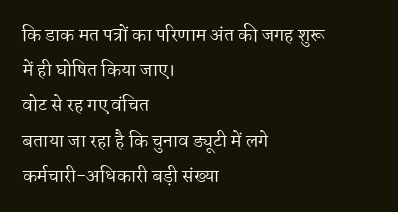कि डाक मत पत्रों का परिणाम अंत की जगह शुरू में ही घोषित किया जाए।
वोट से रह गए वंचित
बताया जा रहा है कि चुनाव ड्यूटी में लगे कर्मचारी-अधिकारी बड़ी संख्या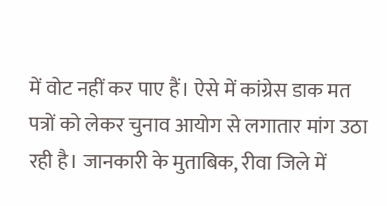में वोट नहीं कर पाए हैं। ऐसे में कांग्रेस डाक मत पत्रों को लेकर चुनाव आयोग से लगातार मांग उठा रही है। जानकारी के मुताबिक, रीवा जिले में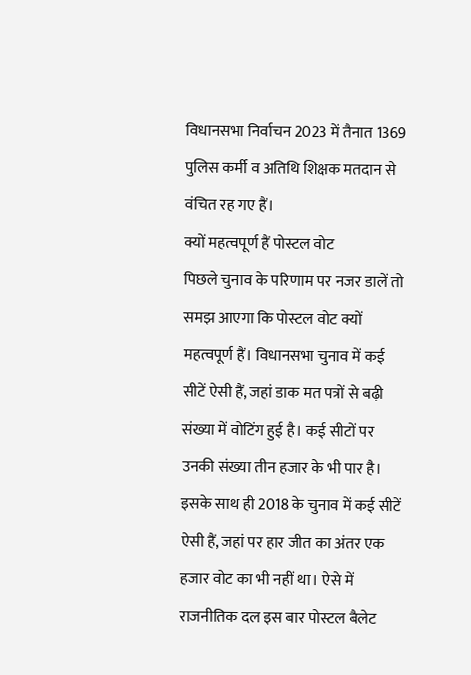विधानसभा निर्वाचन 2023 में तैनात 1369 पुलिस कर्मी व अतिथि शिक्षक मतदान से वंचित रह गए हैं।
क्यों महत्वपूर्ण हैं पोस्टल वोट
पिछले चुनाव के परिणाम पर नजर डालें तो समझ आएगा कि पोस्टल वोट क्यों महत्वपूर्ण हैं। विधानसभा चुनाव में कई सीटें ऐसी हैं, जहां डाक मत पत्रों से बढ़ी संख्या में वोटिंग हुई है। कई सीटों पर उनकी संख्या तीन हजार के भी पार है। इसके साथ ही 2018 के चुनाव में कई सीटें ऐसी हैं, जहां पर हार जीत का अंतर एक हजार वोट का भी नहीं था। ऐसे में राजनीतिक दल इस बार पोस्टल बैलेट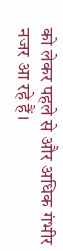को लेकर पहले से और अधिक गंभीर नजर आ रहे हैं।